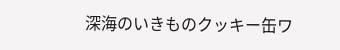深海のいきものクッキー缶ワ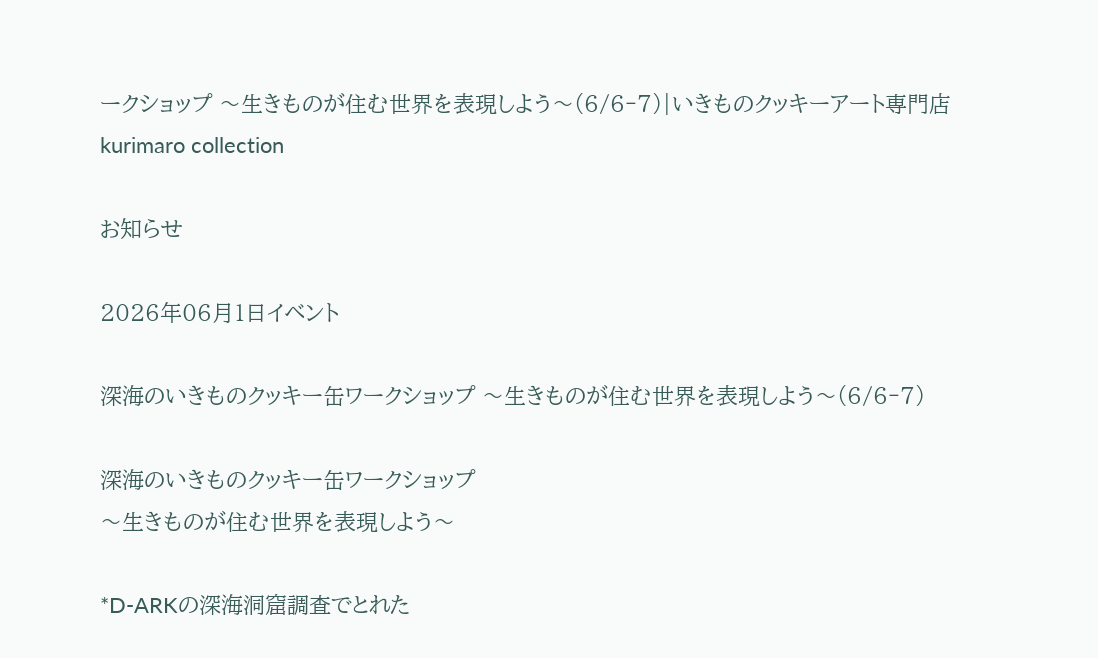ークショップ 〜生きものが住む世界を表現しよう〜(6/6‐7)|いきものクッキーアート専門店kurimaro collection

お知らせ

2026年06月1日イベント

深海のいきものクッキー缶ワークショップ 〜生きものが住む世界を表現しよう〜(6/6‐7)

深海のいきものクッキー缶ワークショップ
〜生きものが住む世界を表現しよう〜

*D-ARKの深海洞窟調査でとれた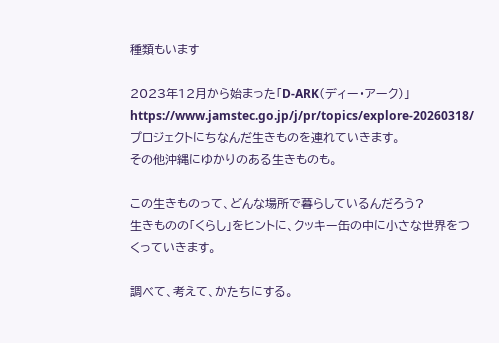種類もいます

2023年12月から始まった「D-ARK(ディー・アーク)」
https://www.jamstec.go.jp/j/pr/topics/explore-20260318/
プロジェクトにちなんだ生きものを連れていきます。
その他沖縄にゆかりのある生きものも。

この生きものって、どんな場所で暮らしているんだろう?
生きものの「くらし」をヒントに、クッキー缶の中に小さな世界をつくっていきます。

調べて、考えて、かたちにする。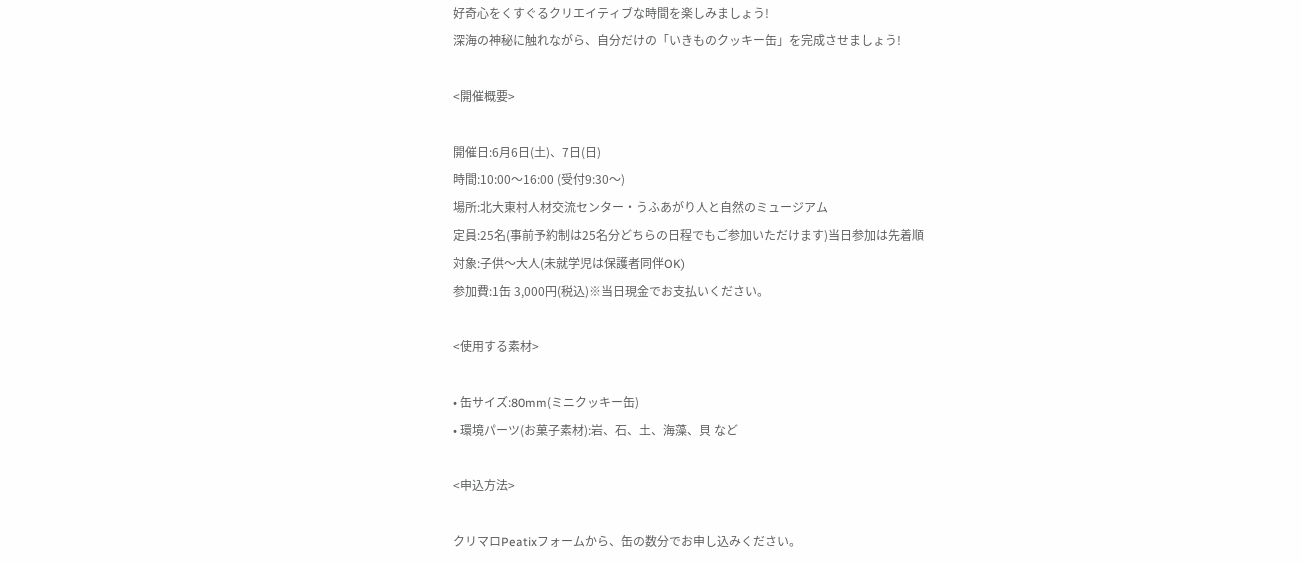好奇心をくすぐるクリエイティブな時間を楽しみましょう!
深海の神秘に触れながら、自分だけの「いきものクッキー缶」を完成させましょう!

<開催概要>

開催日:6月6日(土)、7日(日)
時間:10:00〜16:00 (受付9:30〜)
場所:北大東村人材交流センター・うふあがり人と自然のミュージアム
定員:25名(事前予約制は25名分どちらの日程でもご参加いただけます)当日参加は先着順
対象:子供〜大人(未就学児は保護者同伴OK)
参加費:1缶 3,000円(税込)※当日現金でお支払いください。

<使用する素材>

• 缶サイズ:80mm(ミニクッキー缶)
• 環境パーツ(お菓子素材):岩、石、土、海藻、貝 など

<申込方法>

クリマロPeatixフォームから、缶の数分でお申し込みください。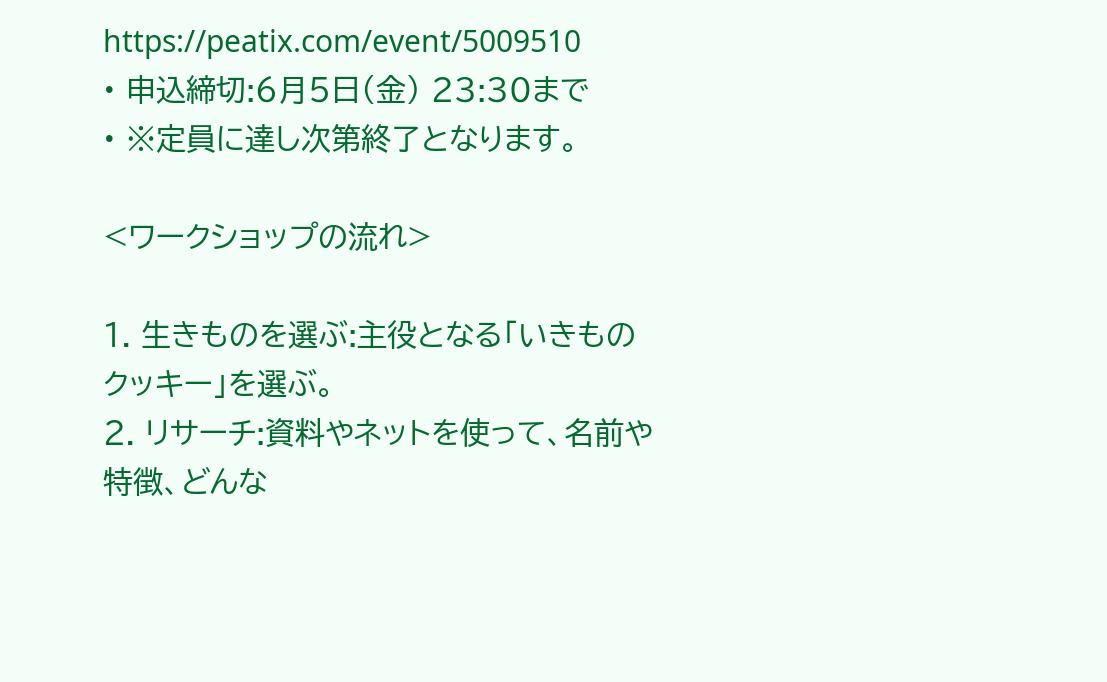https://peatix.com/event/5009510
• 申込締切:6月5日(金) 23:30まで
• ※定員に達し次第終了となります。

<ワークショップの流れ>

1. 生きものを選ぶ:主役となる「いきものクッキー」を選ぶ。
2. リサーチ:資料やネットを使って、名前や特徴、どんな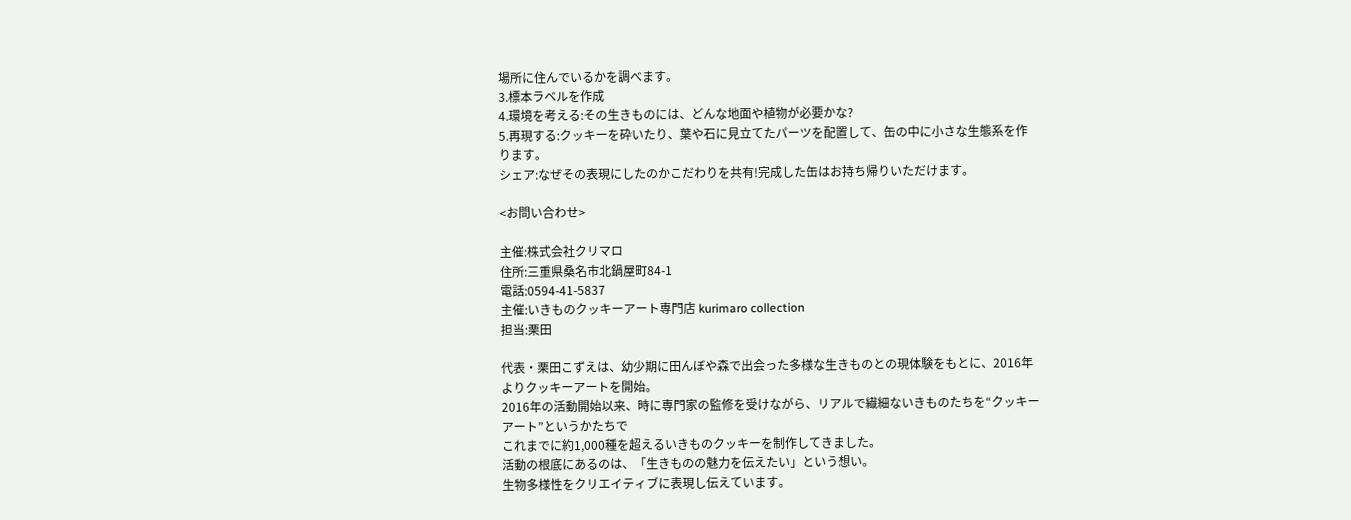場所に住んでいるかを調べます。
3.標本ラベルを作成
4.環境を考える:その生きものには、どんな地面や植物が必要かな?
5.再現する:クッキーを砕いたり、葉や石に見立てたパーツを配置して、缶の中に小さな生態系を作ります。
シェア:なぜその表現にしたのかこだわりを共有!完成した缶はお持ち帰りいただけます。

<お問い合わせ>

主催:株式会社クリマロ
住所:三重県桑名市北鍋屋町84-1
電話:0594-41-5837
主催:いきものクッキーアート専門店 kurimaro collection
担当:栗田

代表・栗田こずえは、幼少期に田んぼや森で出会った多様な生きものとの現体験をもとに、2016年よりクッキーアートを開始。
2016年の活動開始以来、時に専門家の監修を受けながら、リアルで繊細ないきものたちを“クッキーアート”というかたちで
これまでに約1,000種を超えるいきものクッキーを制作してきました。
活動の根底にあるのは、「生きものの魅力を伝えたい」という想い。
生物多様性をクリエイティブに表現し伝えています。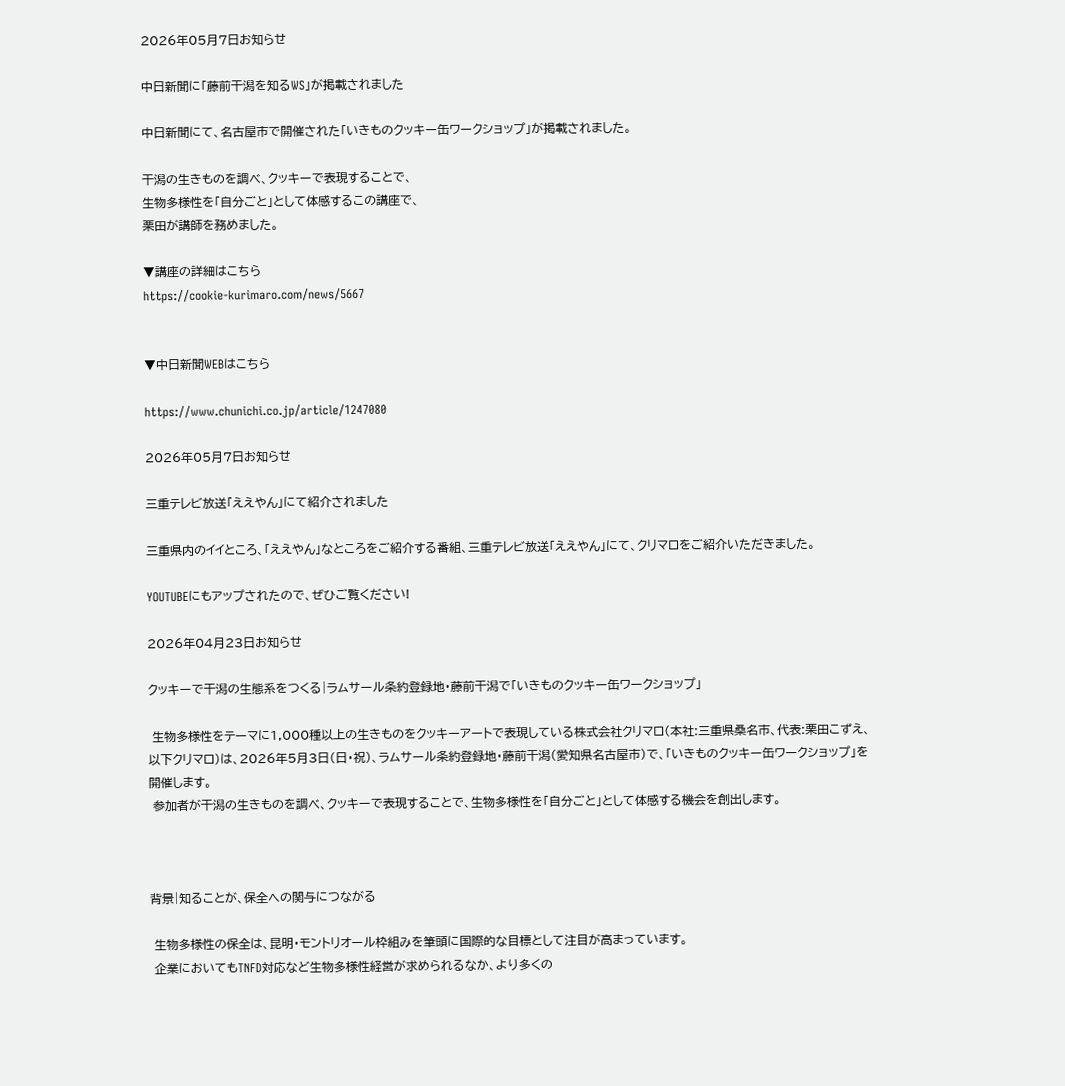2026年05月7日お知らせ

中日新聞に「藤前干潟を知るWS」が掲載されました

中日新聞にて、名古屋市で開催された「いきものクッキー缶ワークショップ」が掲載されました。

干潟の生きものを調べ、クッキーで表現することで、
生物多様性を「自分ごと」として体感するこの講座で、
栗田が講師を務めました。

▼講座の詳細はこちら
https://cookie-kurimaro.com/news/5667


▼中日新聞WEBはこちら

https://www.chunichi.co.jp/article/1247080

2026年05月7日お知らせ

三重テレビ放送「ええやん」にて紹介されました

三重県内のイイところ、「ええやん」なところをご紹介する番組、三重テレビ放送「ええやん」にて、クリマロをご紹介いただきました。

YOUTUBEにもアップされたので、ぜひご覧ください!

2026年04月23日お知らせ

クッキーで干潟の生態系をつくる|ラムサール条約登録地・藤前干潟で「いきものクッキー缶ワークショップ」

 生物多様性をテーマに1,000種以上の生きものをクッキーアートで表現している株式会社クリマロ(本社:三重県桑名市、代表:栗田こずえ、以下クリマロ)は、2026年5月3日(日・祝)、ラムサール条約登録地・藤前干潟(愛知県名古屋市)で、「いきものクッキー缶ワークショップ」を開催します。
 参加者が干潟の生きものを調べ、クッキーで表現することで、生物多様性を「自分ごと」として体感する機会を創出します。



背景|知ることが、保全への関与につながる

 生物多様性の保全は、昆明・モントリオール枠組みを筆頭に国際的な目標として注目が高まっています。
 企業においてもTNFD対応など生物多様性経営が求められるなか、より多くの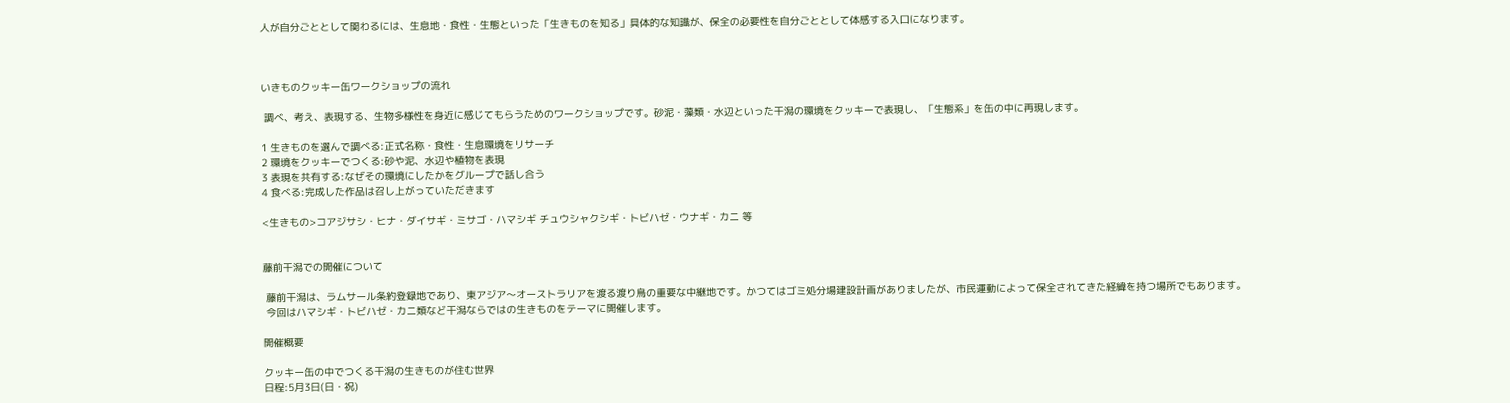人が自分ごととして関わるには、生息地・食性・生態といった「生きものを知る」具体的な知識が、保全の必要性を自分ごととして体感する入口になります。



いきものクッキー缶ワークショップの流れ

 調べ、考え、表現する、生物多様性を身近に感じてもらうためのワークショップです。砂泥・藻類・水辺といった干潟の環境をクッキーで表現し、「生態系」を缶の中に再現します。

1 生きものを選んで調べる:正式名称・食性・生息環境をリサーチ
2 環境をクッキーでつくる:砂や泥、水辺や植物を表現
3 表現を共有する:なぜその環境にしたかをグループで話し合う
4 食べる:完成した作品は召し上がっていただきます

<生きもの>コアジサシ・ヒナ・ダイサギ・ミサゴ・ハマシギ チュウシャクシギ・トビハゼ・ウナギ・カニ 等


藤前干潟での開催について

 藤前干潟は、ラムサール条約登録地であり、東アジア〜オーストラリアを渡る渡り鳥の重要な中継地です。かつてはゴミ処分場建設計画がありましたが、市民運動によって保全されてきた経緯を持つ場所でもあります。
 今回はハマシギ・トビハゼ・カニ類など干潟ならではの生きものをテーマに開催します。

開催概要

クッキー缶の中でつくる干潟の生きものが住む世界
日程:5月3日(日・祝)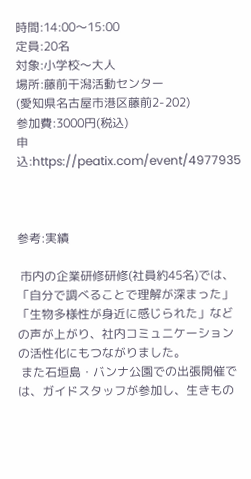時間:14:00〜15:00
定員:20名
対象:小学校〜大人
場所:藤前干潟活動センター
(愛知県名古屋市港区藤前2-202)
参加費:3000円(税込)
申込:https://peatix.com/event/4977935



参考:実績

 市内の企業研修研修(社員約45名)では、「自分で調べることで理解が深まった」「生物多様性が身近に感じられた」などの声が上がり、社内コミュニケーションの活性化にもつながりました。
 また石垣島・バンナ公園での出張開催では、ガイドスタッフが参加し、生きもの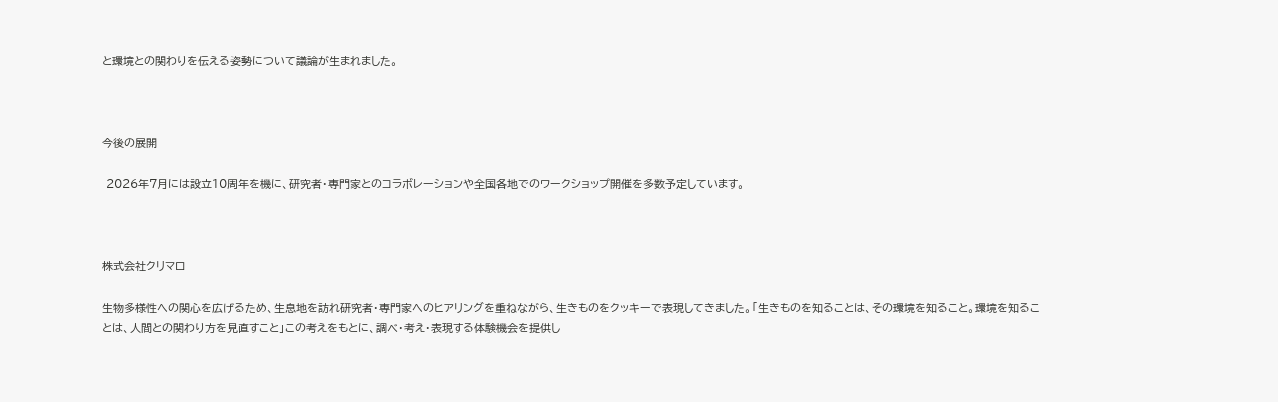と環境との関わりを伝える姿勢について議論が生まれました。



今後の展開

 2026年7月には設立10周年を機に、研究者・専門家とのコラボレーションや全国各地でのワークショップ開催を多数予定しています。



株式会社クリマロ

生物多様性への関心を広げるため、生息地を訪れ研究者・専門家へのヒアリングを重ねながら、生きものをクッキーで表現してきました。「生きものを知ることは、その環境を知ること。環境を知ることは、人間との関わり方を見直すこと」この考えをもとに、調べ・考え・表現する体験機会を提供し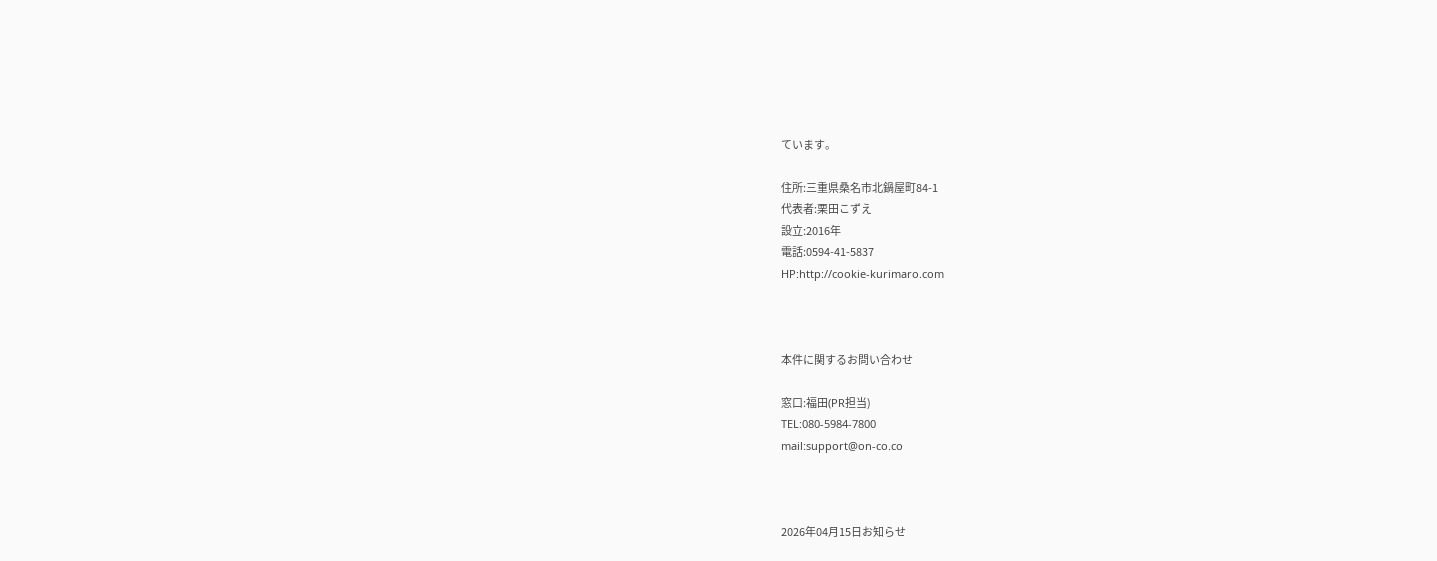ています。

住所:三重県桑名市北鍋屋町84-1
代表者:栗田こずえ
設立:2016年
電話:0594-41-5837
HP:http://cookie-kurimaro.com



本件に関するお問い合わせ

窓口:福田(PR担当)
TEL:080-5984-7800
mail:support@on-co.co



2026年04月15日お知らせ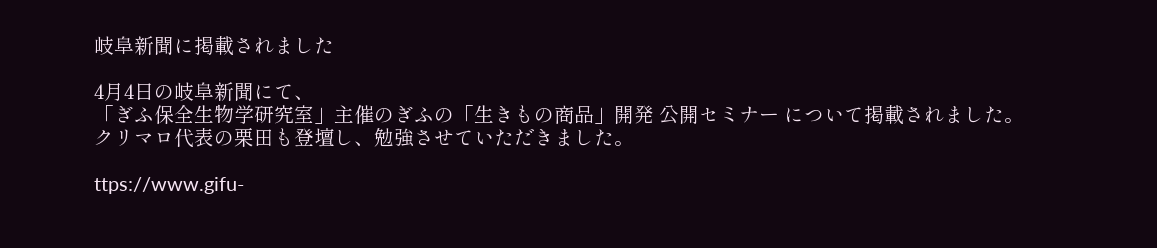岐阜新聞に掲載されました

4月4日の岐阜新聞にて、
「ぎふ保全生物学研究室」主催のぎふの「生きもの商品」開発 公開セミナー について掲載されました。
クリマロ代表の栗田も登壇し、勉強させていただきました。

ttps://www.gifu-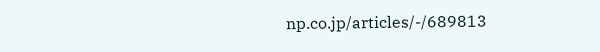np.co.jp/articles/-/689813